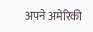अपने अमेरिकी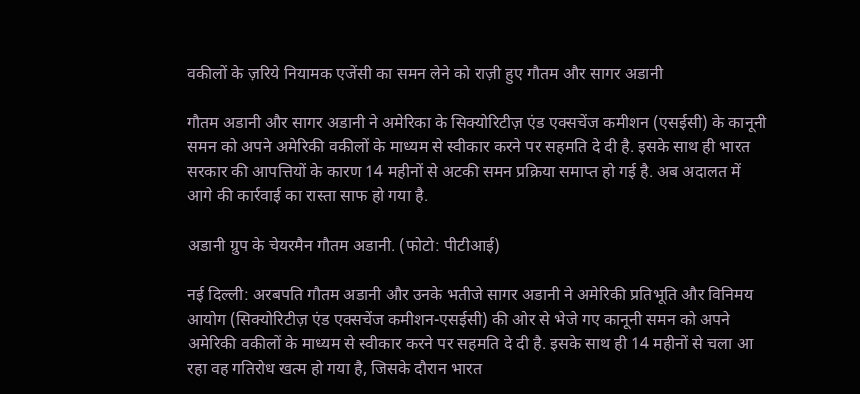वकीलों के ज़रिये नियामक एजेंसी का समन लेने को राज़ी हुए गौतम और सागर अडानी

गौतम अडानी और सागर अडानी ने अमेरिका के सिक्योरिटीज़ एंड एक्सचेंज कमीशन (एसईसी) के कानूनी समन को अपने अमेरिकी वकीलों के माध्यम से स्वीकार करने पर सहमति दे दी है. इसके साथ ही भारत सरकार की आपत्तियों के कारण 14 महीनों से अटकी समन प्रक्रिया समाप्त हो गई है. अब अदालत में आगे की कार्रवाई का रास्ता साफ हो गया है.

अडानी ग्रुप के चेयरमैन गौतम अडानी. (फोटो: पीटीआई)

नई दिल्ली: अरबपति गौतम अडानी और उनके भतीजे सागर अडानी ने अमेरिकी प्रतिभूति और विनिमय आयोग (सिक्योरिटीज़ एंड एक्सचेंज कमीशन-एसईसी) की ओर से भेजे गए कानूनी समन को अपने अमेरिकी वकीलों के माध्यम से स्वीकार करने पर सहमति दे दी है. इसके साथ ही 14 महीनों से चला आ रहा वह गतिरोध खत्म हो गया है, जिसके दौरान भारत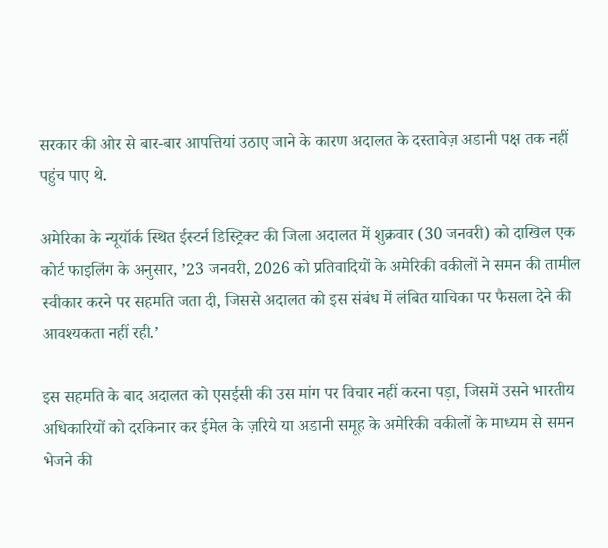सरकार की ओर से बार-बार आपत्तियां उठाए जाने के कारण अदालत के दस्तावेज़ अडानी पक्ष तक नहीं पहुंच पाए थे.

अमेरिका के न्यूयॉर्क स्थित ईस्टर्न डिस्ट्रिक्ट की जिला अदालत में शुक्रवार (30 जनवरी) को दाखिल एक कोर्ट फाइलिंग के अनुसार, ’23 जनवरी, 2026 को प्रतिवादियों के अमेरिकी वकीलों ने समन की तामील स्वीकार करने पर सहमति जता दी, जिससे अदालत को इस संबंध में लंबित याचिका पर फैसला देने की आवश्यकता नहीं रही.’

इस सहमति के बाद अदालत को एसईसी की उस मांग पर विचार नहीं करना पड़ा, जिसमें उसने भारतीय अधिकारियों को दरकिनार कर ईमेल के ज़रिये या अडानी समूह के अमेरिकी वकीलों के माध्यम से समन भेजने की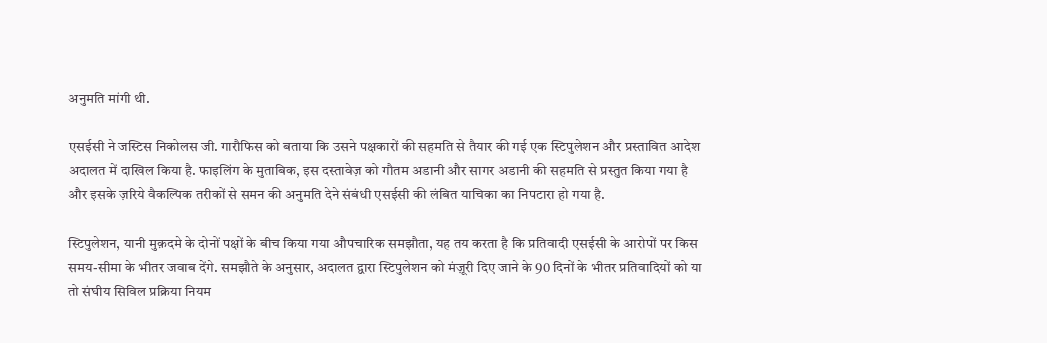अनुमति मांगी थी.

एसईसी ने जस्टिस निकोलस जी. गारौफिस को बताया कि उसने पक्षकारों की सहमति से तैयार की गई एक स्टिपुलेशन और प्रस्तावित आदेश अदालत में दाखिल किया है. फाइलिंग के मुताबिक, इस दस्तावेज़ को गौतम अडानी और सागर अडानी की सहमति से प्रस्तुत किया गया है और इसके ज़रिये वैकल्पिक तरीकों से समन की अनुमति देने संबंधी एसईसी की लंबित याचिका का निपटारा हो गया है.

स्टिपुलेशन, यानी मुक़दमे के दोनों पक्षों के बीच किया गया औपचारिक समझौता, यह तय करता है कि प्रतिवादी एसईसी के आरोपों पर किस समय-सीमा के भीतर जवाब देंगे. समझौते के अनुसार, अदालत द्वारा स्टिपुलेशन को मंज़ूरी दिए जाने के 90 दिनों के भीतर प्रतिवादियों को या तो संघीय सिविल प्रक्रिया नियम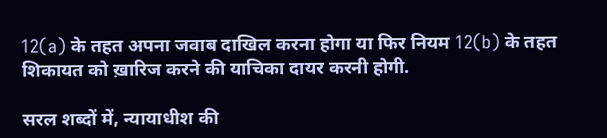12(a) के तहत अपना जवाब दाखिल करना होगा या फिर नियम 12(b) के तहत शिकायत को ख़ारिज करने की याचिका दायर करनी होगी.

सरल शब्दों में, न्यायाधीश की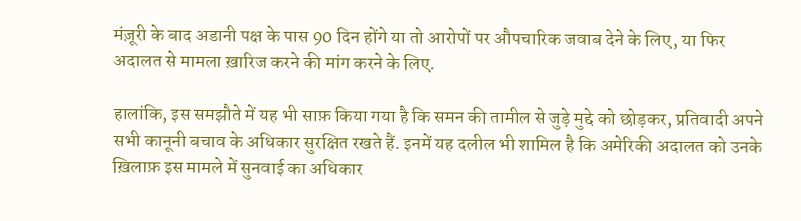मंज़ूरी के बाद अडानी पक्ष के पास 90 दिन होंगे या तो आरोपों पर औपचारिक जवाब देने के लिए, या फिर अदालत से मामला ख़ारिज करने की मांग करने के लिए.

हालांकि, इस समझौते में यह भी साफ़ किया गया है कि समन की तामील से जुड़े मुद्दे को छोड़कर, प्रतिवादी अपने सभी कानूनी बचाव के अधिकार सुरक्षित रखते हैं. इनमें यह दलील भी शामिल है कि अमेरिकी अदालत को उनके ख़िलाफ़ इस मामले में सुनवाई का अधिकार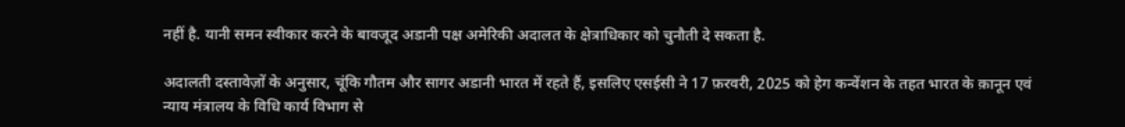नहीं है. यानी समन स्वीकार करने के बावजूद अडानी पक्ष अमेरिकी अदालत के क्षेत्राधिकार को चुनौती दे सकता है.

अदालती दस्तावेज़ों के अनुसार, चूंकि गौतम और सागर अडानी भारत में रहते हैं, इसलिए एसईसी ने 17 फ़रवरी, 2025 को हेग कन्वेंशन के तहत भारत के क़ानून एवं न्याय मंत्रालय के विधि कार्य विभाग से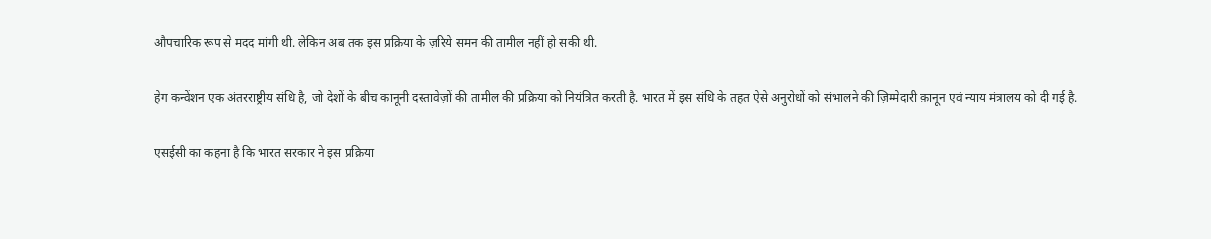औपचारिक रूप से मदद मांगी थी. लेकिन अब तक इस प्रक्रिया के ज़रिये समन की तामील नहीं हो सकी थी.

हेग कन्वेंशन एक अंतरराष्ट्रीय संधि है, जो देशों के बीच कानूनी दस्तावेज़ों की तामील की प्रक्रिया को नियंत्रित करती है. भारत में इस संधि के तहत ऐसे अनुरोधों को संभालने की ज़िम्मेदारी क़ानून एवं न्याय मंत्रालय को दी गई है.

एसईसी का कहना है कि भारत सरकार ने इस प्रक्रिया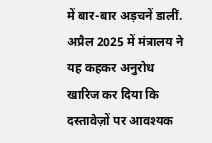में बार-बार अड़चनें डालीं. अप्रैल 2025 में मंत्रालय ने यह कहकर अनुरोध खारिज कर दिया कि दस्तावेज़ों पर आवश्यक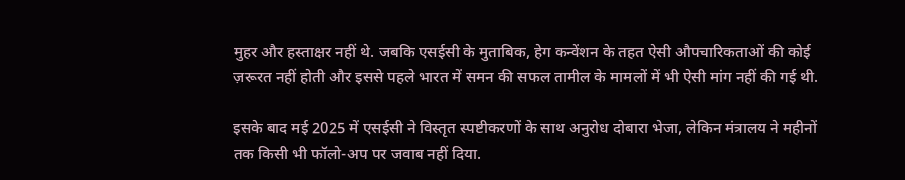मुहर और हस्ताक्षर नहीं थे. जबकि एसईसी के मुताबिक, हेग कन्वेंशन के तहत ऐसी औपचारिकताओं की कोई ज़रूरत नहीं होती और इससे पहले भारत में समन की सफल तामील के मामलों में भी ऐसी मांग नहीं की गई थी.

इसके बाद मई 2025 में एसईसी ने विस्तृत स्पष्टीकरणों के साथ अनुरोध दोबारा भेजा, लेकिन मंत्रालय ने महीनों तक किसी भी फॉलो-अप पर जवाब नहीं दिया.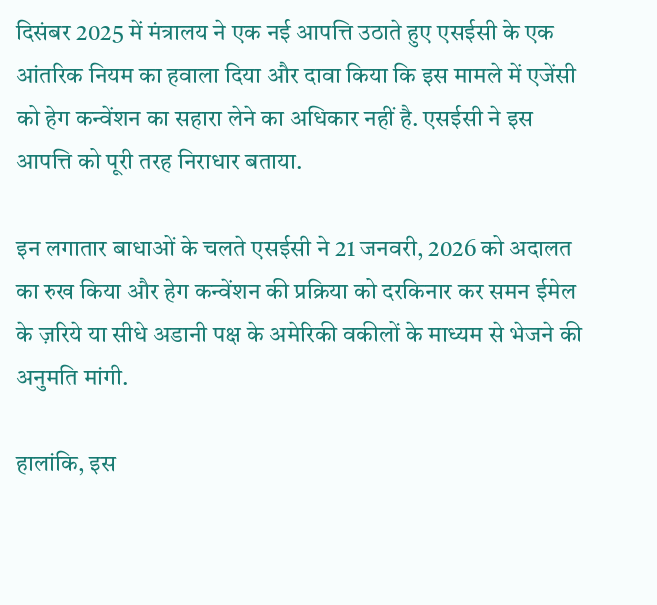दिसंबर 2025 में मंत्रालय ने एक नई आपत्ति उठाते हुए एसईसी के एक आंतरिक नियम का हवाला दिया और दावा किया कि इस मामले में एजेंसी को हेग कन्वेंशन का सहारा लेने का अधिकार नहीं है. एसईसी ने इस आपत्ति को पूरी तरह निराधार बताया.

इन लगातार बाधाओं के चलते एसईसी ने 21 जनवरी, 2026 को अदालत का रुख किया और हेग कन्वेंशन की प्रक्रिया को दरकिनार कर समन ईमेल के ज़रिये या सीधे अडानी पक्ष के अमेरिकी वकीलों के माध्यम से भेजने की अनुमति मांगी.

हालांकि, इस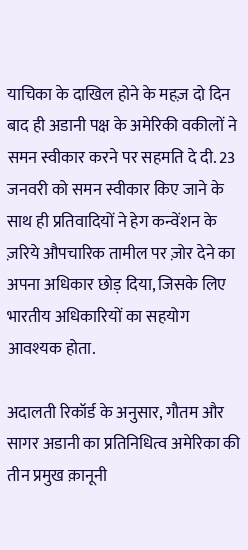याचिका के दाखिल होने के महज़ दो दिन बाद ही अडानी पक्ष के अमेरिकी वकीलों ने समन स्वीकार करने पर सहमति दे दी. 23 जनवरी को समन स्वीकार किए जाने के साथ ही प्रतिवादियों ने हेग कन्वेंशन के ज़रिये औपचारिक तामील पर ज़ोर देने का अपना अधिकार छोड़ दिया, जिसके लिए भारतीय अधिकारियों का सहयोग आवश्यक होता.

अदालती रिकॉर्ड के अनुसार, गौतम और सागर अडानी का प्रतिनिधित्व अमेरिका की तीन प्रमुख क़ानूनी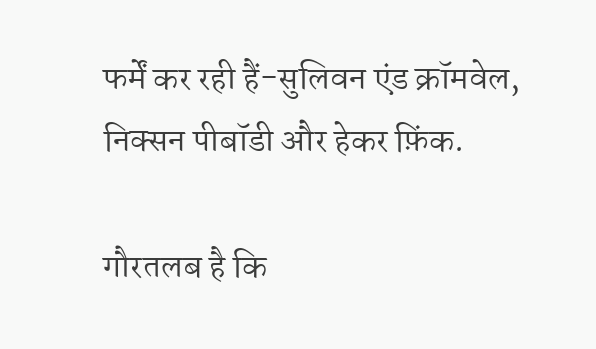फर्में कर रही हैं-सुलिवन एंड क्रॉमवेल, निक्सन पीबॉडी और हेकर फ़िंक.

गौरतलब है कि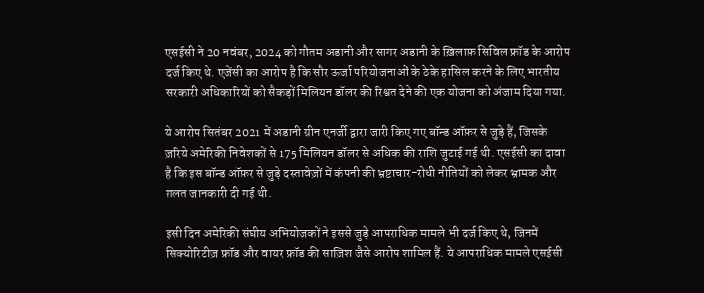एसईसी ने 20 नवंबर, 2024 को गौतम अडानी और सागर अडानी के ख़िलाफ़ सिविल फ्रॉड के आरोप दर्ज किए थे. एजेंसी का आरोप है कि सौर ऊर्जा परियोजनाओं के ठेके हासिल करने के लिए भारतीय सरकारी अधिकारियों को सैकड़ों मिलियन डॉलर की रिश्वत देने की एक योजना को अंजाम दिया गया.

ये आरोप सितंबर 2021 में अडानी ग्रीन एनर्जी द्वारा जारी किए गए बॉन्ड ऑफ़र से जुड़े हैं, जिसके ज़रिये अमेरिकी निवेशकों से 175 मिलियन डॉलर से अधिक की राशि जुटाई गई थी. एसईसी का दावा है कि इस बॉन्ड ऑफ़र से जुड़े दस्तावेज़ों में कंपनी की भ्रष्टाचार-रोधी नीतियों को लेकर भ्रामक और ग़लत जानकारी दी गई थी.

इसी दिन अमेरिकी संघीय अभियोजकों ने इससे जुड़े आपराधिक मामले भी दर्ज किए थे, जिनमें सिक्योरिटीज़ फ्रॉड और वायर फ्रॉड की साज़िश जैसे आरोप शामिल हैं. ये आपराधिक मामले एसईसी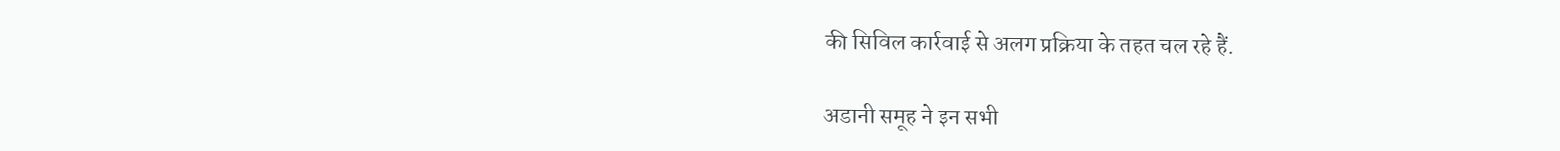की सिविल कार्रवाई से अलग प्रक्रिया के तहत चल रहे हैं.

अडानी समूह ने इन सभी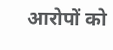आरोपों को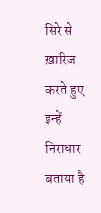सिरे से ख़ारिज करते हुए इन्हें निराधार बताया है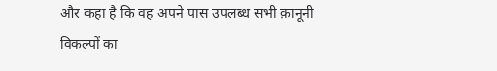और कहा है कि वह अपने पास उपलब्ध सभी क़ानूनी विकल्पों का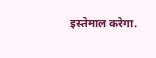इस्तेमाल करेगा.